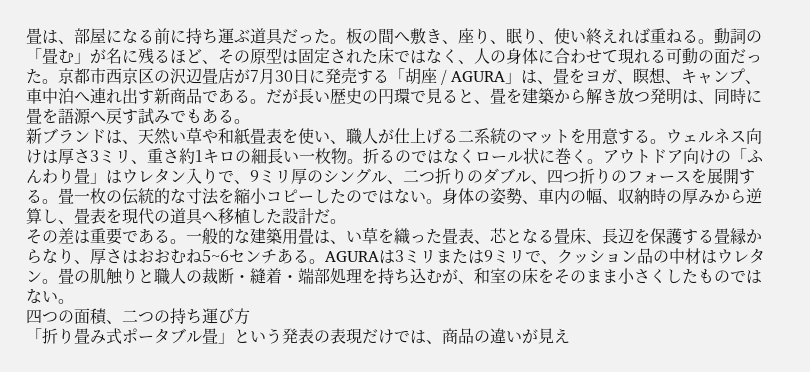畳は、部屋になる前に持ち運ぶ道具だった。板の間へ敷き、座り、眠り、使い終えれば重ねる。動詞の「畳む」が名に残るほど、その原型は固定された床ではなく、人の身体に合わせて現れる可動の面だった。京都市西京区の沢辺畳店が7月30日に発売する「胡座 / AGURA」は、畳をヨガ、瞑想、キャンプ、車中泊へ連れ出す新商品である。だが長い歴史の円環で見ると、畳を建築から解き放つ発明は、同時に畳を語源へ戻す試みでもある。
新ブランドは、天然い草や和紙畳表を使い、職人が仕上げる二系統のマットを用意する。ウェルネス向けは厚さ3ミリ、重さ約1キロの細長い一枚物。折るのではなくロール状に巻く。アウトドア向けの「ふんわり畳」はウレタン入りで、9ミリ厚のシングル、二つ折りのダブル、四つ折りのフォースを展開する。畳一枚の伝統的な寸法を縮小コピーしたのではない。身体の姿勢、車内の幅、収納時の厚みから逆算し、畳表を現代の道具へ移植した設計だ。
その差は重要である。一般的な建築用畳は、い草を織った畳表、芯となる畳床、長辺を保護する畳縁からなり、厚さはおおむね5~6センチある。AGURAは3ミリまたは9ミリで、クッション品の中材はウレタン。畳の肌触りと職人の裁断・縫着・端部処理を持ち込むが、和室の床をそのまま小さくしたものではない。
四つの面積、二つの持ち運び方
「折り畳み式ポータブル畳」という発表の表現だけでは、商品の違いが見え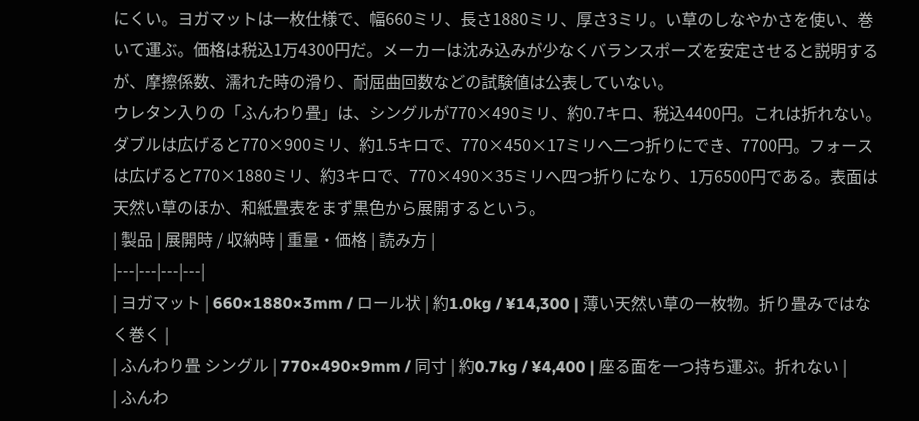にくい。ヨガマットは一枚仕様で、幅660ミリ、長さ1880ミリ、厚さ3ミリ。い草のしなやかさを使い、巻いて運ぶ。価格は税込1万4300円だ。メーカーは沈み込みが少なくバランスポーズを安定させると説明するが、摩擦係数、濡れた時の滑り、耐屈曲回数などの試験値は公表していない。
ウレタン入りの「ふんわり畳」は、シングルが770×490ミリ、約0.7キロ、税込4400円。これは折れない。ダブルは広げると770×900ミリ、約1.5キロで、770×450×17ミリへ二つ折りにでき、7700円。フォースは広げると770×1880ミリ、約3キロで、770×490×35ミリへ四つ折りになり、1万6500円である。表面は天然い草のほか、和紙畳表をまず黒色から展開するという。
| 製品 | 展開時 / 収納時 | 重量・価格 | 読み方 |
|---|---|---|---|
| ヨガマット | 660×1880×3mm / ロール状 | 約1.0kg / ¥14,300 | 薄い天然い草の一枚物。折り畳みではなく巻く |
| ふんわり畳 シングル | 770×490×9mm / 同寸 | 約0.7kg / ¥4,400 | 座る面を一つ持ち運ぶ。折れない |
| ふんわ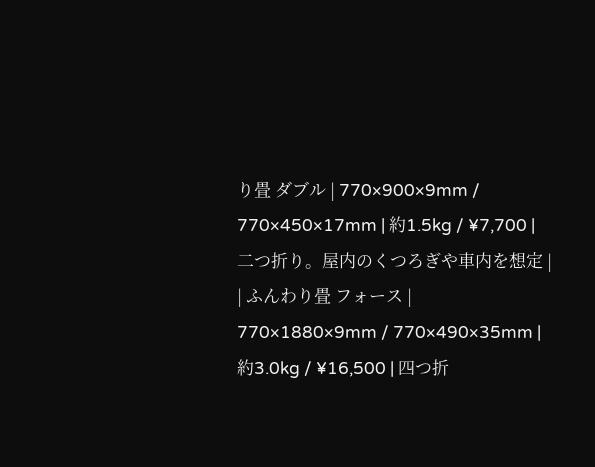り畳 ダブル | 770×900×9mm / 770×450×17mm | 約1.5kg / ¥7,700 | 二つ折り。屋内のくつろぎや車内を想定 |
| ふんわり畳 フォース | 770×1880×9mm / 770×490×35mm | 約3.0kg / ¥16,500 | 四つ折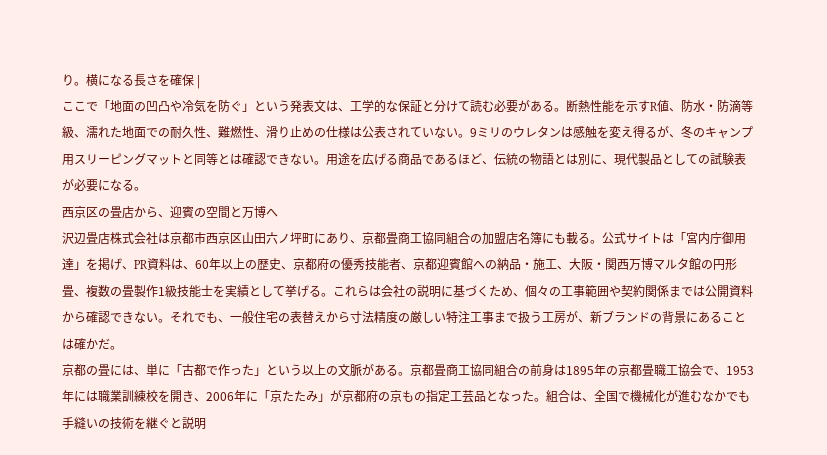り。横になる長さを確保 |
ここで「地面の凹凸や冷気を防ぐ」という発表文は、工学的な保証と分けて読む必要がある。断熱性能を示すR値、防水・防滴等級、濡れた地面での耐久性、難燃性、滑り止めの仕様は公表されていない。9ミリのウレタンは感触を変え得るが、冬のキャンプ用スリーピングマットと同等とは確認できない。用途を広げる商品であるほど、伝統の物語とは別に、現代製品としての試験表が必要になる。
西京区の畳店から、迎賓の空間と万博へ
沢辺畳店株式会社は京都市西京区山田六ノ坪町にあり、京都畳商工協同組合の加盟店名簿にも載る。公式サイトは「宮内庁御用達」を掲げ、PR資料は、60年以上の歴史、京都府の優秀技能者、京都迎賓館への納品・施工、大阪・関西万博マルタ館の円形畳、複数の畳製作1級技能士を実績として挙げる。これらは会社の説明に基づくため、個々の工事範囲や契約関係までは公開資料から確認できない。それでも、一般住宅の表替えから寸法精度の厳しい特注工事まで扱う工房が、新ブランドの背景にあることは確かだ。
京都の畳には、単に「古都で作った」という以上の文脈がある。京都畳商工協同組合の前身は1895年の京都畳職工協会で、1953年には職業訓練校を開き、2006年に「京たたみ」が京都府の京もの指定工芸品となった。組合は、全国で機械化が進むなかでも手縫いの技術を継ぐと説明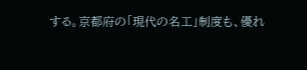する。京都府の「現代の名工」制度も、優れ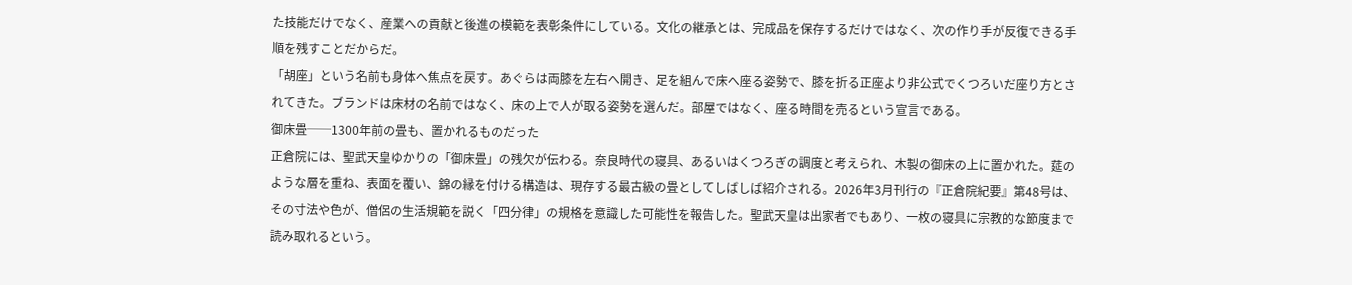た技能だけでなく、産業への貢献と後進の模範を表彰条件にしている。文化の継承とは、完成品を保存するだけではなく、次の作り手が反復できる手順を残すことだからだ。
「胡座」という名前も身体へ焦点を戻す。あぐらは両膝を左右へ開き、足を組んで床へ座る姿勢で、膝を折る正座より非公式でくつろいだ座り方とされてきた。ブランドは床材の名前ではなく、床の上で人が取る姿勢を選んだ。部屋ではなく、座る時間を売るという宣言である。
御床畳──1300年前の畳も、置かれるものだった
正倉院には、聖武天皇ゆかりの「御床畳」の残欠が伝わる。奈良時代の寝具、あるいはくつろぎの調度と考えられ、木製の御床の上に置かれた。莚のような層を重ね、表面を覆い、錦の縁を付ける構造は、現存する最古級の畳としてしばしば紹介される。2026年3月刊行の『正倉院紀要』第48号は、その寸法や色が、僧侶の生活規範を説く「四分律」の規格を意識した可能性を報告した。聖武天皇は出家者でもあり、一枚の寝具に宗教的な節度まで読み取れるという。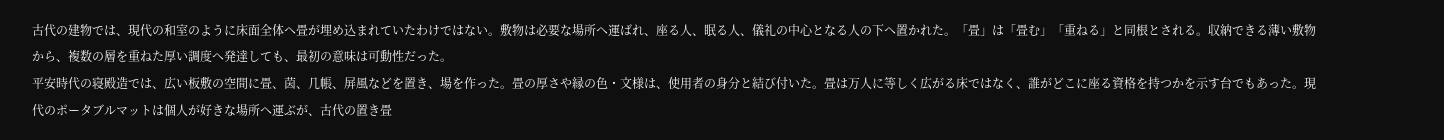古代の建物では、現代の和室のように床面全体へ畳が埋め込まれていたわけではない。敷物は必要な場所へ運ばれ、座る人、眠る人、儀礼の中心となる人の下へ置かれた。「畳」は「畳む」「重ねる」と同根とされる。収納できる薄い敷物から、複数の層を重ねた厚い調度へ発達しても、最初の意味は可動性だった。
平安時代の寝殿造では、広い板敷の空間に畳、茵、几帳、屏風などを置き、場を作った。畳の厚さや縁の色・文様は、使用者の身分と結び付いた。畳は万人に等しく広がる床ではなく、誰がどこに座る資格を持つかを示す台でもあった。現代のポータブルマットは個人が好きな場所へ運ぶが、古代の置き畳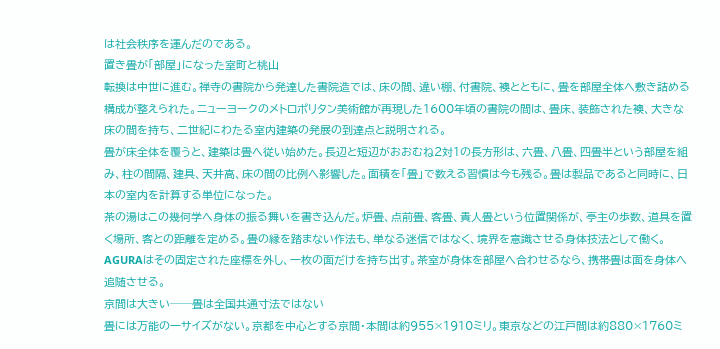は社会秩序を運んだのである。
置き畳が「部屋」になった室町と桃山
転換は中世に進む。禅寺の書院から発達した書院造では、床の間、違い棚、付書院、襖とともに、畳を部屋全体へ敷き詰める構成が整えられた。ニューヨークのメトロポリタン美術館が再現した1600年頃の書院の間は、畳床、装飾された襖、大きな床の間を持ち、二世紀にわたる室内建築の発展の到達点と説明される。
畳が床全体を覆うと、建築は畳へ従い始めた。長辺と短辺がおおむね2対1の長方形は、六畳、八畳、四畳半という部屋を組み、柱の間隔、建具、天井高、床の間の比例へ影響した。面積を「畳」で数える習慣は今も残る。畳は製品であると同時に、日本の室内を計算する単位になった。
茶の湯はこの幾何学へ身体の振る舞いを書き込んだ。炉畳、点前畳、客畳、貴人畳という位置関係が、亭主の歩数、道具を置く場所、客との距離を定める。畳の縁を踏まない作法も、単なる迷信ではなく、境界を意識させる身体技法として働く。AGURAはその固定された座標を外し、一枚の面だけを持ち出す。茶室が身体を部屋へ合わせるなら、携帯畳は面を身体へ追随させる。
京間は大きい──畳は全国共通寸法ではない
畳には万能の一サイズがない。京都を中心とする京間・本間は約955×1910ミリ。東京などの江戸間は約880×1760ミ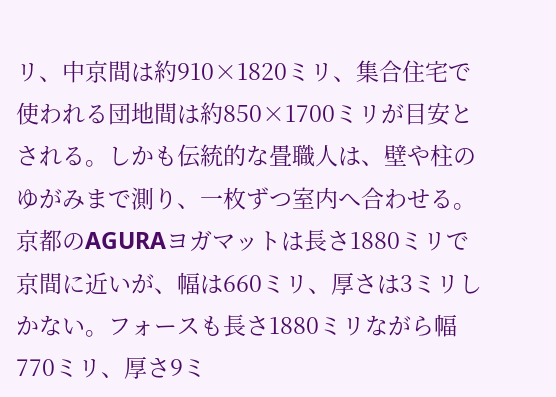リ、中京間は約910×1820ミリ、集合住宅で使われる団地間は約850×1700ミリが目安とされる。しかも伝統的な畳職人は、壁や柱のゆがみまで測り、一枚ずつ室内へ合わせる。
京都のAGURAヨガマットは長さ1880ミリで京間に近いが、幅は660ミリ、厚さは3ミリしかない。フォースも長さ1880ミリながら幅770ミリ、厚さ9ミ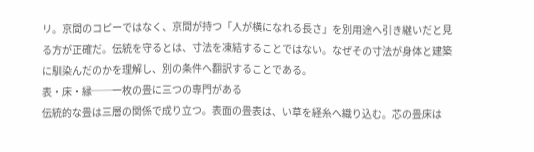リ。京間のコピーではなく、京間が持つ「人が横になれる長さ」を別用途へ引き継いだと見る方が正確だ。伝統を守るとは、寸法を凍結することではない。なぜその寸法が身体と建築に馴染んだのかを理解し、別の条件へ翻訳することである。
表・床・縁──一枚の畳に三つの専門がある
伝統的な畳は三層の関係で成り立つ。表面の畳表は、い草を経糸へ織り込む。芯の畳床は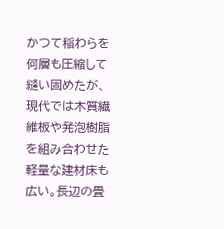かつて稲わらを何層も圧縮して縫い固めたが、現代では木質繊維板や発泡樹脂を組み合わせた軽量な建材床も広い。長辺の畳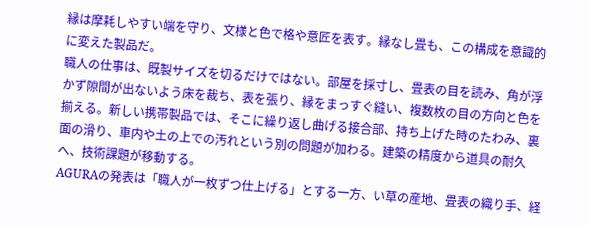縁は摩耗しやすい端を守り、文様と色で格や意匠を表す。縁なし畳も、この構成を意識的に変えた製品だ。
職人の仕事は、既製サイズを切るだけではない。部屋を採寸し、畳表の目を読み、角が浮かず隙間が出ないよう床を裁ち、表を張り、縁をまっすぐ縫い、複数枚の目の方向と色を揃える。新しい携帯製品では、そこに繰り返し曲げる接合部、持ち上げた時のたわみ、裏面の滑り、車内や土の上での汚れという別の問題が加わる。建築の精度から道具の耐久へ、技術課題が移動する。
AGURAの発表は「職人が一枚ずつ仕上げる」とする一方、い草の産地、畳表の織り手、経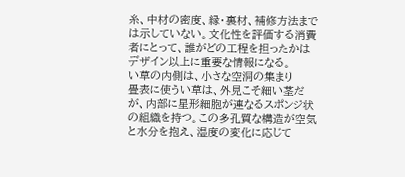糸、中材の密度、縁・裏材、補修方法までは示していない。文化性を評価する消費者にとって、誰がどの工程を担ったかはデザイン以上に重要な情報になる。
い草の内側は、小さな空洞の集まり
畳表に使うい草は、外見こそ細い茎だが、内部に星形細胞が連なるスポンジ状の組織を持つ。この多孔質な構造が空気と水分を抱え、湿度の変化に応じて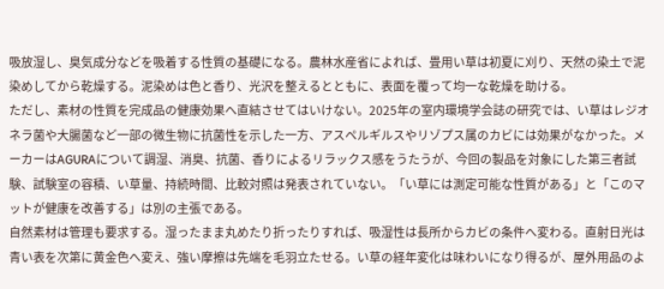吸放湿し、臭気成分などを吸着する性質の基礎になる。農林水産省によれば、畳用い草は初夏に刈り、天然の染土で泥染めしてから乾燥する。泥染めは色と香り、光沢を整えるとともに、表面を覆って均一な乾燥を助ける。
ただし、素材の性質を完成品の健康効果へ直結させてはいけない。2025年の室内環境学会誌の研究では、い草はレジオネラ菌や大腸菌など一部の微生物に抗菌性を示した一方、アスペルギルスやリゾプス属のカビには効果がなかった。メーカーはAGURAについて調湿、消臭、抗菌、香りによるリラックス感をうたうが、今回の製品を対象にした第三者試験、試験室の容積、い草量、持続時間、比較対照は発表されていない。「い草には測定可能な性質がある」と「このマットが健康を改善する」は別の主張である。
自然素材は管理も要求する。湿ったまま丸めたり折ったりすれば、吸湿性は長所からカビの条件へ変わる。直射日光は青い表を次第に黄金色へ変え、強い摩擦は先端を毛羽立たせる。い草の経年変化は味わいになり得るが、屋外用品のよ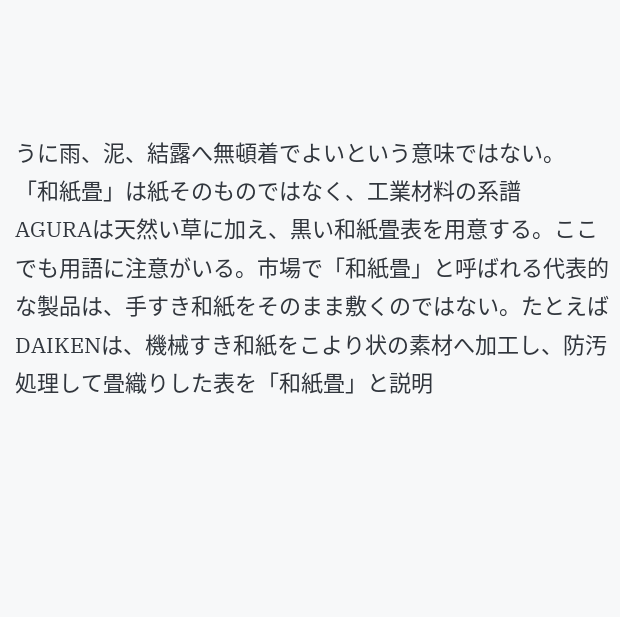うに雨、泥、結露へ無頓着でよいという意味ではない。
「和紙畳」は紙そのものではなく、工業材料の系譜
AGURAは天然い草に加え、黒い和紙畳表を用意する。ここでも用語に注意がいる。市場で「和紙畳」と呼ばれる代表的な製品は、手すき和紙をそのまま敷くのではない。たとえばDAIKENは、機械すき和紙をこより状の素材へ加工し、防汚処理して畳織りした表を「和紙畳」と説明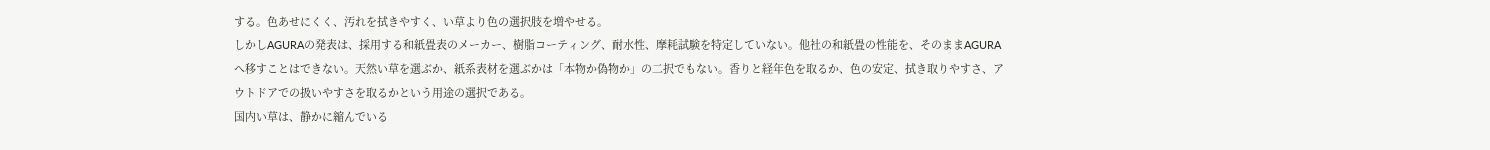する。色あせにくく、汚れを拭きやすく、い草より色の選択肢を増やせる。
しかしAGURAの発表は、採用する和紙畳表のメーカー、樹脂コーティング、耐水性、摩耗試験を特定していない。他社の和紙畳の性能を、そのままAGURAへ移すことはできない。天然い草を選ぶか、紙系表材を選ぶかは「本物か偽物か」の二択でもない。香りと経年色を取るか、色の安定、拭き取りやすさ、アウトドアでの扱いやすさを取るかという用途の選択である。
国内い草は、静かに縮んでいる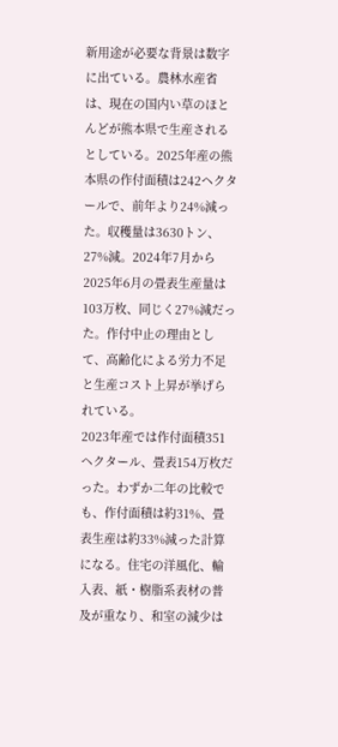新用途が必要な背景は数字に出ている。農林水産省は、現在の国内い草のほとんどが熊本県で生産されるとしている。2025年産の熊本県の作付面積は242ヘクタールで、前年より24%減った。収穫量は3630トン、27%減。2024年7月から2025年6月の畳表生産量は103万枚、同じく27%減だった。作付中止の理由として、高齢化による労力不足と生産コスト上昇が挙げられている。
2023年産では作付面積351ヘクタール、畳表154万枚だった。わずか二年の比較でも、作付面積は約31%、畳表生産は約33%減った計算になる。住宅の洋風化、輸入表、紙・樹脂系表材の普及が重なり、和室の減少は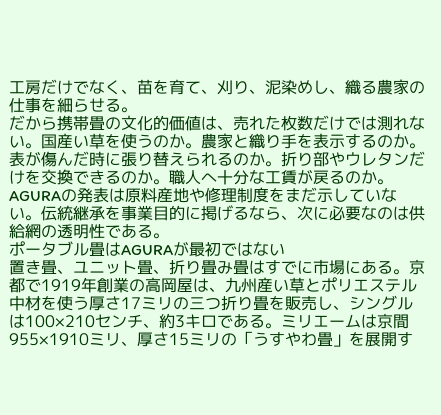工房だけでなく、苗を育て、刈り、泥染めし、織る農家の仕事を細らせる。
だから携帯畳の文化的価値は、売れた枚数だけでは測れない。国産い草を使うのか。農家と織り手を表示するのか。表が傷んだ時に張り替えられるのか。折り部やウレタンだけを交換できるのか。職人へ十分な工賃が戻るのか。AGURAの発表は原料産地や修理制度をまだ示していない。伝統継承を事業目的に掲げるなら、次に必要なのは供給網の透明性である。
ポータブル畳はAGURAが最初ではない
置き畳、ユニット畳、折り畳み畳はすでに市場にある。京都で1919年創業の高岡屋は、九州産い草とポリエステル中材を使う厚さ17ミリの三つ折り畳を販売し、シングルは100×210センチ、約3キロである。ミリエームは京間955×1910ミリ、厚さ15ミリの「うすやわ畳」を展開す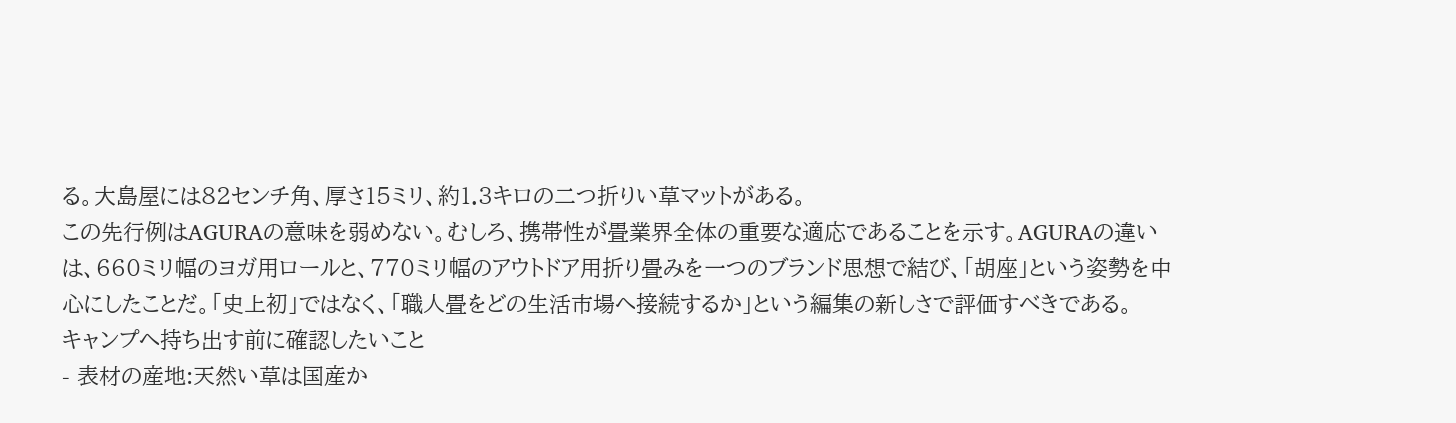る。大島屋には82センチ角、厚さ15ミリ、約1.3キロの二つ折りい草マットがある。
この先行例はAGURAの意味を弱めない。むしろ、携帯性が畳業界全体の重要な適応であることを示す。AGURAの違いは、660ミリ幅のヨガ用ロールと、770ミリ幅のアウトドア用折り畳みを一つのブランド思想で結び、「胡座」という姿勢を中心にしたことだ。「史上初」ではなく、「職人畳をどの生活市場へ接続するか」という編集の新しさで評価すべきである。
キャンプへ持ち出す前に確認したいこと
- 表材の産地:天然い草は国産か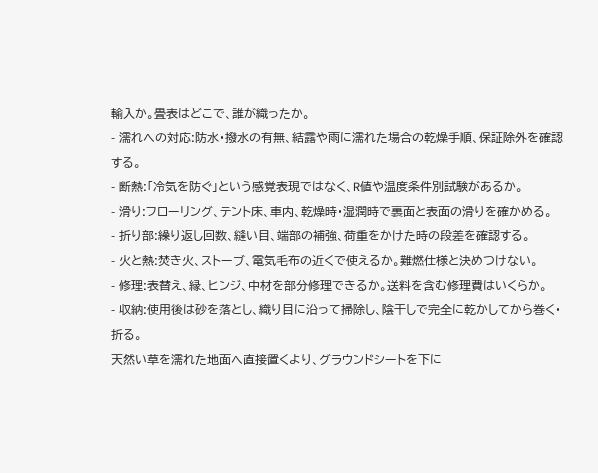輸入か。畳表はどこで、誰が織ったか。
- 濡れへの対応:防水・撥水の有無、結露や雨に濡れた場合の乾燥手順、保証除外を確認する。
- 断熱:「冷気を防ぐ」という感覚表現ではなく、R値や温度条件別試験があるか。
- 滑り:フローリング、テント床、車内、乾燥時・湿潤時で裏面と表面の滑りを確かめる。
- 折り部:繰り返し回数、縫い目、端部の補強、荷重をかけた時の段差を確認する。
- 火と熱:焚き火、ストーブ、電気毛布の近くで使えるか。難燃仕様と決めつけない。
- 修理:表替え、縁、ヒンジ、中材を部分修理できるか。送料を含む修理費はいくらか。
- 収納:使用後は砂を落とし、織り目に沿って掃除し、陰干しで完全に乾かしてから巻く・折る。
天然い草を濡れた地面へ直接置くより、グラウンドシートを下に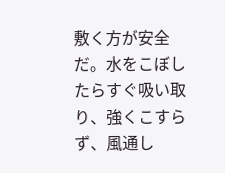敷く方が安全だ。水をこぼしたらすぐ吸い取り、強くこすらず、風通し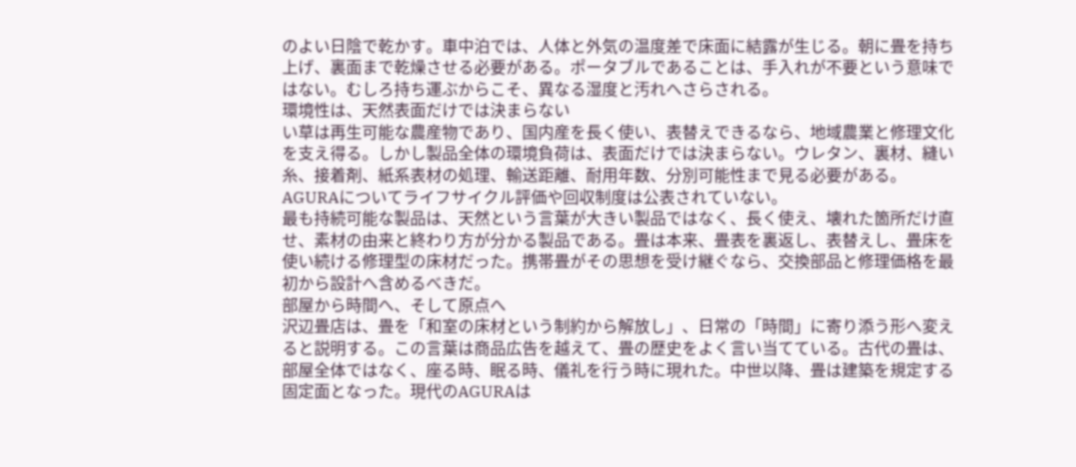のよい日陰で乾かす。車中泊では、人体と外気の温度差で床面に結露が生じる。朝に畳を持ち上げ、裏面まで乾燥させる必要がある。ポータブルであることは、手入れが不要という意味ではない。むしろ持ち運ぶからこそ、異なる湿度と汚れへさらされる。
環境性は、天然表面だけでは決まらない
い草は再生可能な農産物であり、国内産を長く使い、表替えできるなら、地域農業と修理文化を支え得る。しかし製品全体の環境負荷は、表面だけでは決まらない。ウレタン、裏材、縫い糸、接着剤、紙系表材の処理、輸送距離、耐用年数、分別可能性まで見る必要がある。AGURAについてライフサイクル評価や回収制度は公表されていない。
最も持続可能な製品は、天然という言葉が大きい製品ではなく、長く使え、壊れた箇所だけ直せ、素材の由来と終わり方が分かる製品である。畳は本来、畳表を裏返し、表替えし、畳床を使い続ける修理型の床材だった。携帯畳がその思想を受け継ぐなら、交換部品と修理価格を最初から設計へ含めるべきだ。
部屋から時間へ、そして原点へ
沢辺畳店は、畳を「和室の床材という制約から解放し」、日常の「時間」に寄り添う形へ変えると説明する。この言葉は商品広告を越えて、畳の歴史をよく言い当てている。古代の畳は、部屋全体ではなく、座る時、眠る時、儀礼を行う時に現れた。中世以降、畳は建築を規定する固定面となった。現代のAGURAは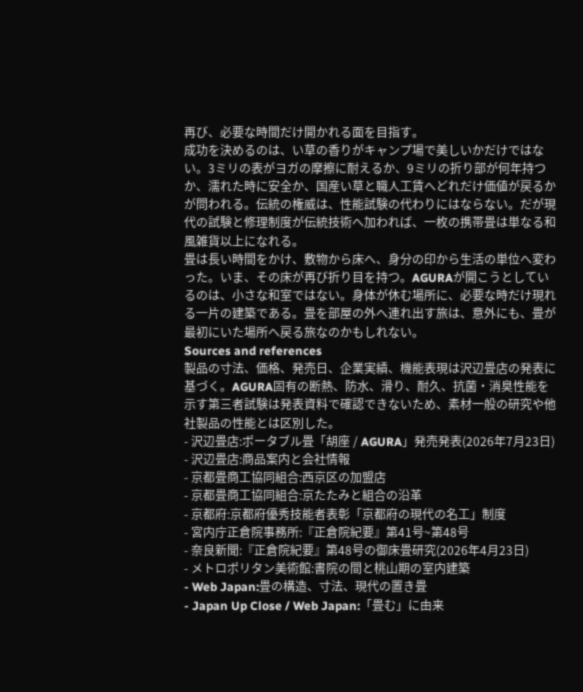再び、必要な時間だけ開かれる面を目指す。
成功を決めるのは、い草の香りがキャンプ場で美しいかだけではない。3ミリの表がヨガの摩擦に耐えるか、9ミリの折り部が何年持つか、濡れた時に安全か、国産い草と職人工賃へどれだけ価値が戻るかが問われる。伝統の権威は、性能試験の代わりにはならない。だが現代の試験と修理制度が伝統技術へ加われば、一枚の携帯畳は単なる和風雑貨以上になれる。
畳は長い時間をかけ、敷物から床へ、身分の印から生活の単位へ変わった。いま、その床が再び折り目を持つ。AGURAが開こうとしているのは、小さな和室ではない。身体が休む場所に、必要な時だけ現れる一片の建築である。畳を部屋の外へ連れ出す旅は、意外にも、畳が最初にいた場所へ戻る旅なのかもしれない。
Sources and references
製品の寸法、価格、発売日、企業実績、機能表現は沢辺畳店の発表に基づく。AGURA固有の断熱、防水、滑り、耐久、抗菌・消臭性能を示す第三者試験は発表資料で確認できないため、素材一般の研究や他社製品の性能とは区別した。
- 沢辺畳店:ポータブル畳「胡座 / AGURA」発売発表(2026年7月23日)
- 沢辺畳店:商品案内と会社情報
- 京都畳商工協同組合:西京区の加盟店
- 京都畳商工協同組合:京たたみと組合の沿革
- 京都府:京都府優秀技能者表彰「京都府の現代の名工」制度
- 宮内庁正倉院事務所:『正倉院紀要』第41号~第48号
- 奈良新聞:『正倉院紀要』第48号の御床畳研究(2026年4月23日)
- メトロポリタン美術館:書院の間と桃山期の室内建築
- Web Japan:畳の構造、寸法、現代の置き畳
- Japan Up Close / Web Japan:「畳む」に由来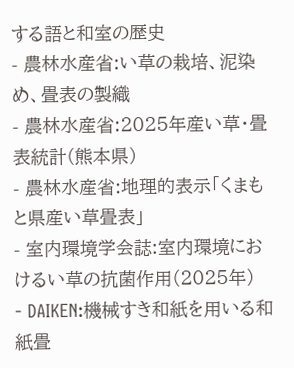する語と和室の歴史
- 農林水産省:い草の栽培、泥染め、畳表の製織
- 農林水産省:2025年産い草・畳表統計(熊本県)
- 農林水産省:地理的表示「くまもと県産い草畳表」
- 室内環境学会誌:室内環境におけるい草の抗菌作用(2025年)
- DAIKEN:機械すき和紙を用いる和紙畳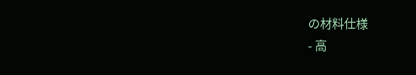の材料仕様
- 高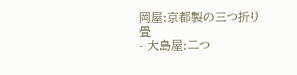岡屋:京都製の三つ折り畳
- 大島屋:二つ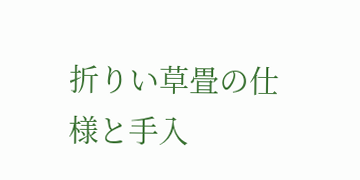折りい草畳の仕様と手入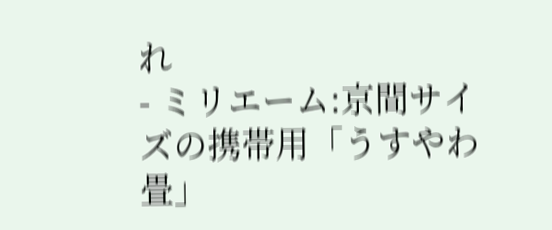れ
- ミリエーム:京間サイズの携帯用「うすやわ畳」